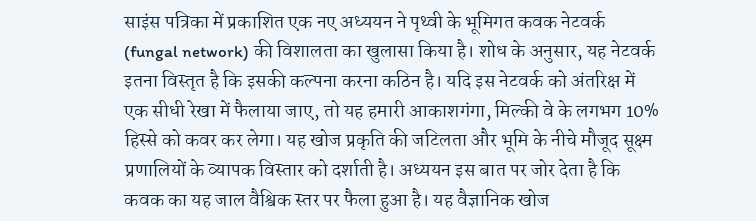साइंस पत्रिका में प्रकाशित एक नए अध्ययन ने पृथ्वी के भूमिगत कवक नेटवर्क (fungal network) की विशालता का खुलासा किया है। शोध के अनुसार, यह नेटवर्क इतना विस्तृत है कि इसकी कल्पना करना कठिन है। यदि इस नेटवर्क को अंतरिक्ष में एक सीधी रेखा में फैलाया जाए, तो यह हमारी आकाशगंगा, मिल्की वे के लगभग 10% हिस्से को कवर कर लेगा। यह खोज प्रकृति की जटिलता और भूमि के नीचे मौजूद सूक्ष्म प्रणालियों के व्यापक विस्तार को दर्शाती है। अध्ययन इस बात पर जोर देता है कि कवक का यह जाल वैश्विक स्तर पर फैला हुआ है। यह वैज्ञानिक खोज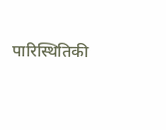पारिस्थितिकी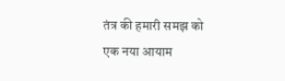तंत्र की हमारी समझ को एक नया आयाम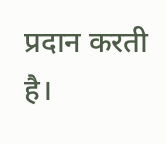प्रदान करती है।